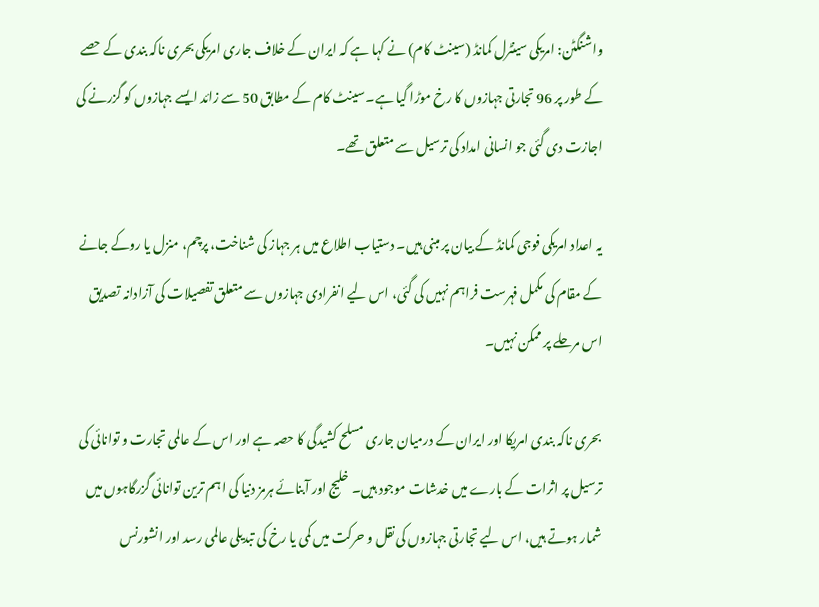واشنگٹن: امریکی سینٹرل کمانڈ (سینٹ کام) نے کہا ہے کہ ایران کے خلاف جاری امریکی بحری ناکہ بندی کے حصے کے طور پر 96 تجارتی جہازوں کا رخ موڑا گیا ہے۔ سینٹ کام کے مطابق 50 سے زائد ایسے جہازوں کو گزرنے کی اجازت دی گئی جو انسانی امداد کی ترسیل سے متعلق تھے۔

یہ اعداد امریکی فوجی کمانڈ کے بیان پر مبنی ہیں۔ دستیاب اطلاع میں ہر جہاز کی شناخت، پرچم، منزل یا روکے جانے کے مقام کی مکمل فہرست فراہم نہیں کی گئی، اس لیے انفرادی جہازوں سے متعلق تفصیلات کی آزادانہ تصدیق اس مرحلے پر ممکن نہیں۔

بحری ناکہ بندی امریکا اور ایران کے درمیان جاری مسلح کشیدگی کا حصہ ہے اور اس کے عالمی تجارت و توانائی کی ترسیل پر اثرات کے بارے میں خدشات موجود ہیں۔ خلیج اور آبنائے ہرمز دنیا کی اہم ترین توانائی گزرگاہوں میں شمار ہوتے ہیں، اس لیے تجارتی جہازوں کی نقل و حرکت میں کمی یا رخ کی تبدیلی عالمی رسد اور انشورنس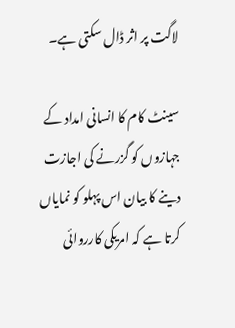لاگت پر اثر ڈال سکتی ہے۔

سینٹ کام کا انسانی امداد کے جہازوں کو گزرنے کی اجازت دینے کا بیان اس پہلو کو نمایاں کرتا ہے کہ امریکی کارروائی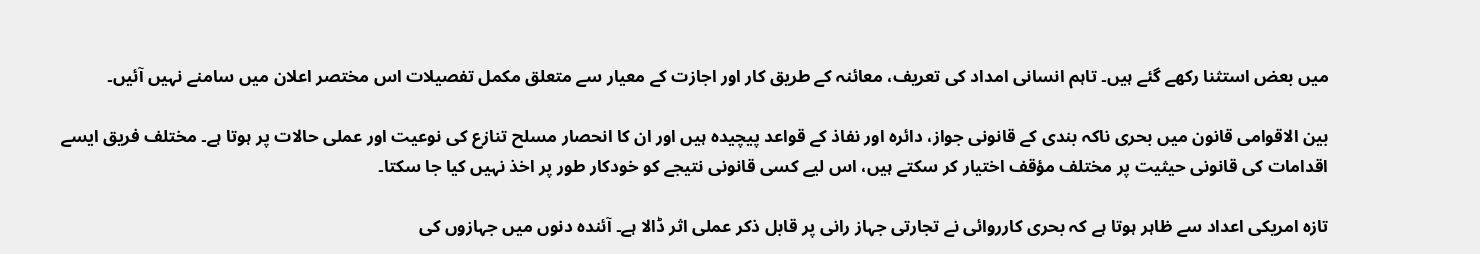میں بعض استثنا رکھے گئے ہیں۔ تاہم انسانی امداد کی تعریف، معائنہ کے طریق کار اور اجازت کے معیار سے متعلق مکمل تفصیلات اس مختصر اعلان میں سامنے نہیں آئیں۔

بین الاقوامی قانون میں بحری ناکہ بندی کے قانونی جواز، دائرہ اور نفاذ کے قواعد پیچیدہ ہیں اور ان کا انحصار مسلح تنازع کی نوعیت اور عملی حالات پر ہوتا ہے۔ مختلف فریق ایسے اقدامات کی قانونی حیثیت پر مختلف مؤقف اختیار کر سکتے ہیں، اس لیے کسی قانونی نتیجے کو خودکار طور پر اخذ نہیں کیا جا سکتا۔

تازہ امریکی اعداد سے ظاہر ہوتا ہے کہ بحری کارروائی نے تجارتی جہاز رانی پر قابل ذکر عملی اثر ڈالا ہے۔ آئندہ دنوں میں جہازوں کی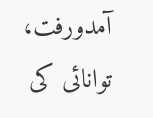آمدورفت، توانائی کی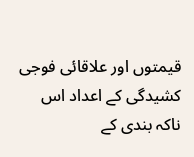قیمتوں اور علاقائی فوجی کشیدگی کے اعداد اس ناکہ بندی کے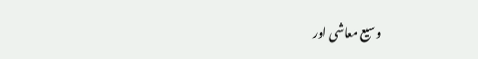وسیع معاشی اور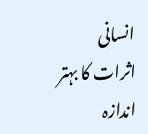انسانی اثرات کا بہتر اندازہ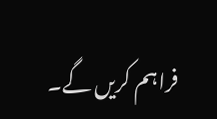فراہم کریں گے۔